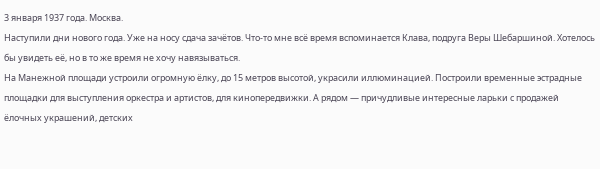3 января 1937 года. Москва.
Наступили дни нового года. Уже на носу сдача зачётов. Что-то мне всё время вспоминается Клава, подруга Веры Шебаршиной. Хотелось бы увидеть её, но в то же время не хочу навязываться.
На Манежной площади устроили огромную ёлку, до 15 метров высотой, украсили иллюминацией. Построили временные эстрадные площадки для выступления оркестра и артистов, для кинопередвижки. А рядом — причудливые интересные ларьки с продажей ёлочных украшений, детских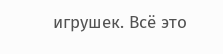игрушек. Всё это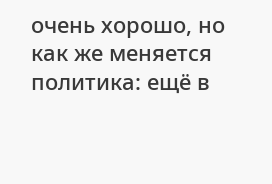очень хорошо, но как же меняется политика: ещё в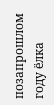позапрошлом году ёлка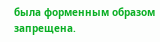была форменным образом запрещена.